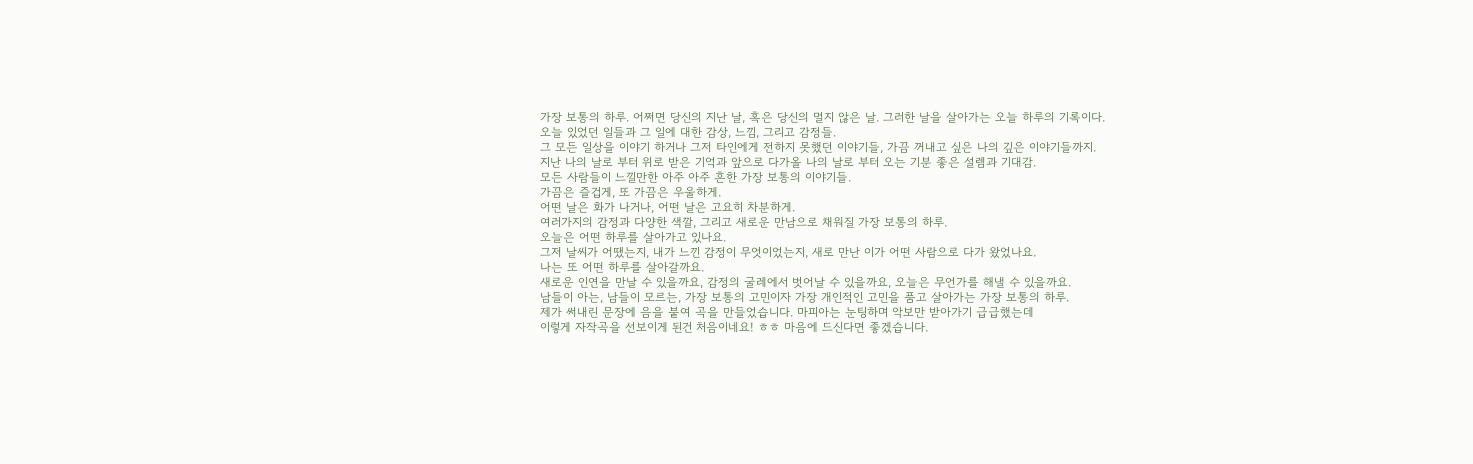가장 보통의 하루. 어쩌면 당신의 지난 날, 혹은 당신의 멀지 않은 날. 그러한 날을 살아가는 오늘 하루의 기록이다.
오늘 있었던 일들과 그 일에 대한 감상, 느낌, 그리고 감정들.
그 모든 일상을 이야기 하거나 그저 타인에게 전하지 못했던 이야기들, 가끔 꺼내고 싶은 나의 깊은 이야기들까지.
지난 나의 날로 부터 위로 받은 기억과 앞으로 다가올 나의 날로 부터 오는 기분 좋은 설렘과 기대감.
모든 사람들이 느낄만한 아주 아주 흔한 가장 보통의 이야기들.
가끔은 즐겁게, 또 가끔은 우울하게.
어떤 날은 화가 나거나, 어떤 날은 고요히 차분하게.
여러가지의 감정과 다양한 색깔, 그리고 새로운 만남으로 채워질 가장 보통의 하루.
오늘은 어떤 하루를 살아가고 있나요.
그저 날씨가 어땠는지, 내가 느낀 감정이 무엇이었는지, 새로 만난 이가 어떤 사람으로 다가 왔었나요.
나는 또 어떤 하루를 살아갈까요.
새로운 인연을 만날 수 있을까요, 감정의 굴레에서 벗어날 수 있을까요, 오늘은 무언가를 해낼 수 있을까요.
남들이 아는, 남들이 모르는, 가장 보통의 고민이자 가장 개인적인 고민을 품고 살아가는 가장 보통의 하루.
제가 써내린 문장에 음을 붙여 곡을 만들었습니다. 마피아는 눈팅하며 악보만 받아가기 급급했는데
이렇게 자작곡을 선보이게 된건 처음이네요! ㅎㅎ 마음에 드신다면 좋겠습니다.